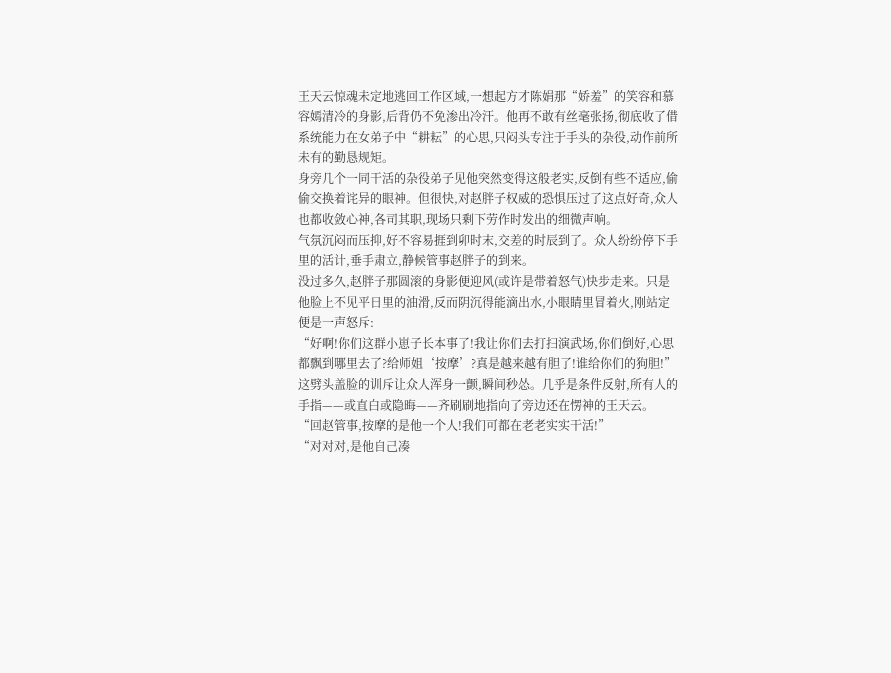王天云惊魂未定地逃回工作区域,一想起方才陈娟那“娇羞”的笑容和慕容嫣清冷的身影,后背仍不免渗出冷汗。他再不敢有丝毫张扬,彻底收了借系统能力在女弟子中“耕耘”的心思,只闷头专注于手头的杂役,动作前所未有的勤恳规矩。
身旁几个一同干活的杂役弟子见他突然变得这般老实,反倒有些不适应,偷偷交换着诧异的眼神。但很快,对赵胖子权威的恐惧压过了这点好奇,众人也都收敛心神,各司其职,现场只剩下劳作时发出的细微声响。
气氛沉闷而压抑,好不容易捱到卯时末,交差的时辰到了。众人纷纷停下手里的活计,垂手肃立,静候管事赵胖子的到来。
没过多久,赵胖子那圆滚的身影便迎风(或许是带着怒气)快步走来。只是他脸上不见平日里的油滑,反而阴沉得能滴出水,小眼睛里冒着火,刚站定便是一声怒斥:
“好啊!你们这群小崽子长本事了!我让你们去打扫演武场,你们倒好,心思都飘到哪里去了?给师姐‘按摩’?真是越来越有胆了!谁给你们的狗胆!”
这劈头盖脸的训斥让众人浑身一颤,瞬间秒怂。几乎是条件反射,所有人的手指——或直白或隐晦——齐刷刷地指向了旁边还在愣神的王天云。
“回赵管事,按摩的是他一个人!我们可都在老老实实干活!”
“对对对,是他自己凑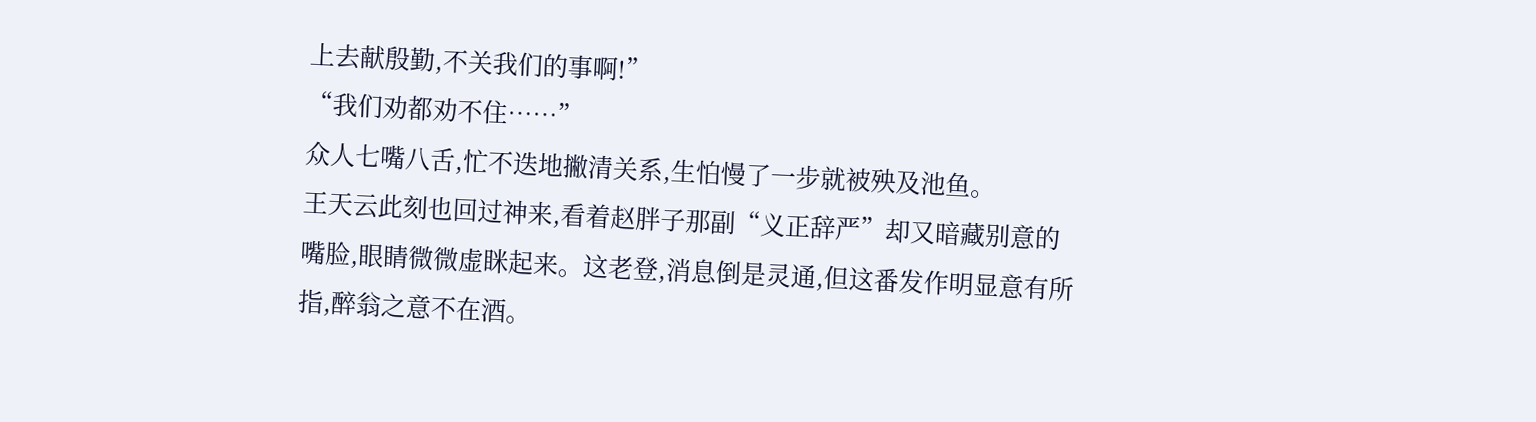上去献殷勤,不关我们的事啊!”
“我们劝都劝不住……”
众人七嘴八舌,忙不迭地撇清关系,生怕慢了一步就被殃及池鱼。
王天云此刻也回过神来,看着赵胖子那副“义正辞严”却又暗藏别意的嘴脸,眼睛微微虚眯起来。这老登,消息倒是灵通,但这番发作明显意有所指,醉翁之意不在酒。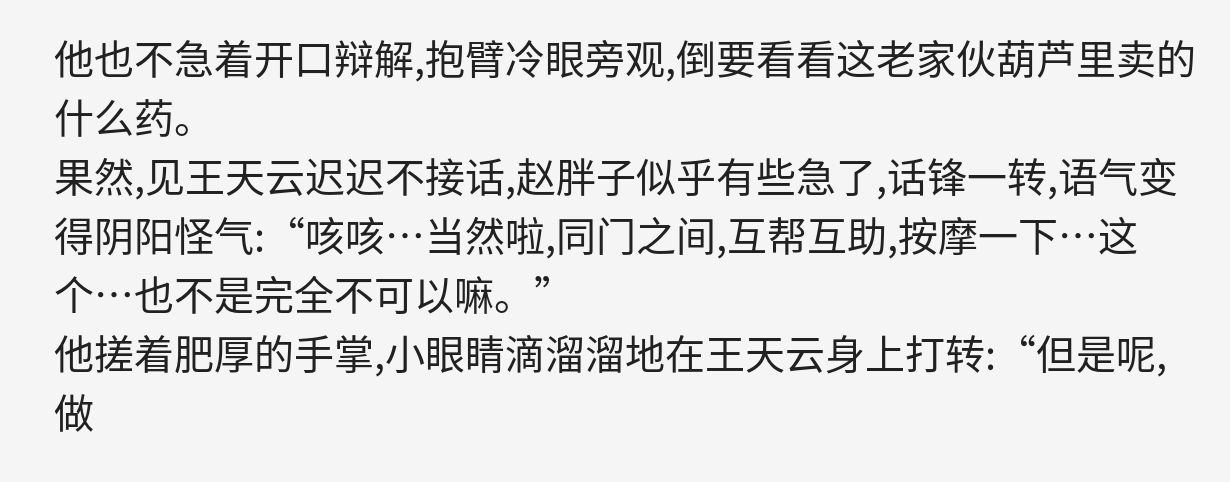他也不急着开口辩解,抱臂冷眼旁观,倒要看看这老家伙葫芦里卖的什么药。
果然,见王天云迟迟不接话,赵胖子似乎有些急了,话锋一转,语气变得阴阳怪气:“咳咳…当然啦,同门之间,互帮互助,按摩一下…这个…也不是完全不可以嘛。”
他搓着肥厚的手掌,小眼睛滴溜溜地在王天云身上打转:“但是呢,做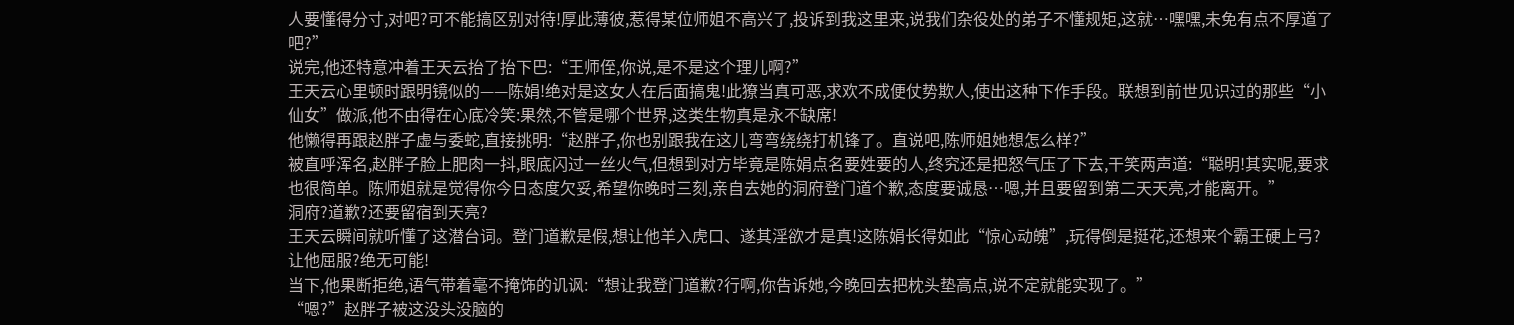人要懂得分寸,对吧?可不能搞区别对待!厚此薄彼,惹得某位师姐不高兴了,投诉到我这里来,说我们杂役处的弟子不懂规矩,这就…嘿嘿,未免有点不厚道了吧?”
说完,他还特意冲着王天云抬了抬下巴:“王师侄,你说,是不是这个理儿啊?”
王天云心里顿时跟明镜似的——陈娟!绝对是这女人在后面搞鬼!此獠当真可恶,求欢不成便仗势欺人,使出这种下作手段。联想到前世见识过的那些“小仙女”做派,他不由得在心底冷笑:果然,不管是哪个世界,这类生物真是永不缺席!
他懒得再跟赵胖子虚与委蛇,直接挑明:“赵胖子,你也别跟我在这儿弯弯绕绕打机锋了。直说吧,陈师姐她想怎么样?”
被直呼浑名,赵胖子脸上肥肉一抖,眼底闪过一丝火气,但想到对方毕竟是陈娟点名要姓要的人,终究还是把怒气压了下去,干笑两声道:“聪明!其实呢,要求也很简单。陈师姐就是觉得你今日态度欠妥,希望你晚时三刻,亲自去她的洞府登门道个歉,态度要诚恳…嗯,并且要留到第二天天亮,才能离开。”
洞府?道歉?还要留宿到天亮?
王天云瞬间就听懂了这潜台词。登门道歉是假,想让他羊入虎口、遂其淫欲才是真!这陈娟长得如此“惊心动魄”,玩得倒是挺花,还想来个霸王硬上弓?
让他屈服?绝无可能!
当下,他果断拒绝,语气带着毫不掩饰的讥讽:“想让我登门道歉?行啊,你告诉她,今晚回去把枕头垫高点,说不定就能实现了。”
“嗯?”赵胖子被这没头没脑的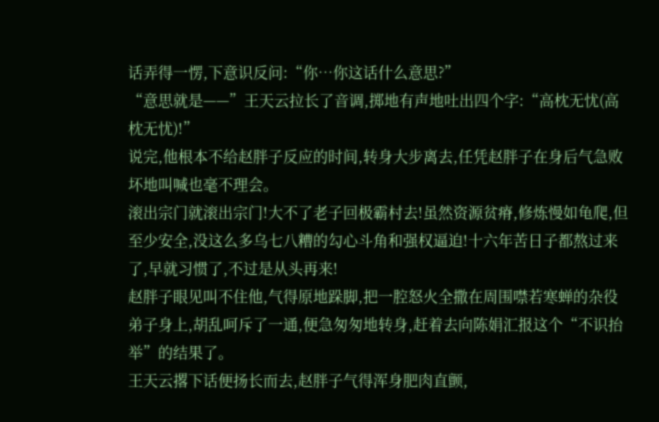话弄得一愣,下意识反问:“你…你这话什么意思?”
“意思就是——”王天云拉长了音调,掷地有声地吐出四个字:“高枕无忧(高枕无忧)!”
说完,他根本不给赵胖子反应的时间,转身大步离去,任凭赵胖子在身后气急败坏地叫喊也毫不理会。
滚出宗门就滚出宗门!大不了老子回极霸村去!虽然资源贫瘠,修炼慢如龟爬,但至少安全,没这么多乌七八糟的勾心斗角和强权逼迫!十六年苦日子都熬过来了,早就习惯了,不过是从头再来!
赵胖子眼见叫不住他,气得原地跺脚,把一腔怒火全撒在周围噤若寒蝉的杂役弟子身上,胡乱呵斥了一通,便急匆匆地转身,赶着去向陈娟汇报这个“不识抬举”的结果了。
王天云撂下话便扬长而去,赵胖子气得浑身肥肉直颤,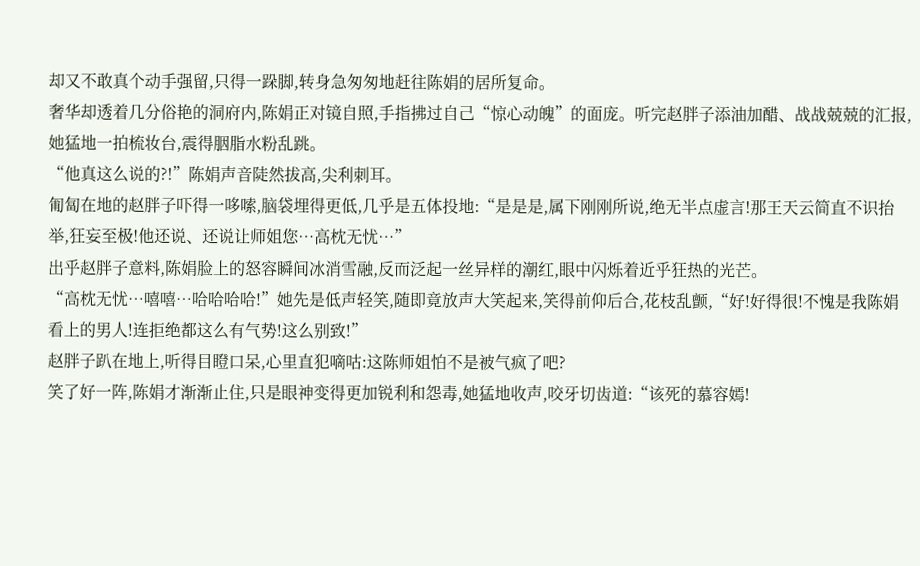却又不敢真个动手强留,只得一跺脚,转身急匆匆地赶往陈娟的居所复命。
奢华却透着几分俗艳的洞府内,陈娟正对镜自照,手指拂过自己“惊心动魄”的面庞。听完赵胖子添油加醋、战战兢兢的汇报,她猛地一拍梳妆台,震得胭脂水粉乱跳。
“他真这么说的?!”陈娟声音陡然拔高,尖利刺耳。
匍匐在地的赵胖子吓得一哆嗦,脑袋埋得更低,几乎是五体投地:“是是是,属下刚刚所说,绝无半点虚言!那王天云简直不识抬举,狂妄至极!他还说、还说让师姐您…高枕无忧…”
出乎赵胖子意料,陈娟脸上的怒容瞬间冰消雪融,反而泛起一丝异样的潮红,眼中闪烁着近乎狂热的光芒。
“高枕无忧…嘻嘻…哈哈哈哈!”她先是低声轻笑,随即竟放声大笑起来,笑得前仰后合,花枝乱颤,“好!好得很!不愧是我陈娟看上的男人!连拒绝都这么有气势!这么别致!”
赵胖子趴在地上,听得目瞪口呆,心里直犯嘀咕:这陈师姐怕不是被气疯了吧?
笑了好一阵,陈娟才渐渐止住,只是眼神变得更加锐利和怨毒,她猛地收声,咬牙切齿道:“该死的慕容嫣!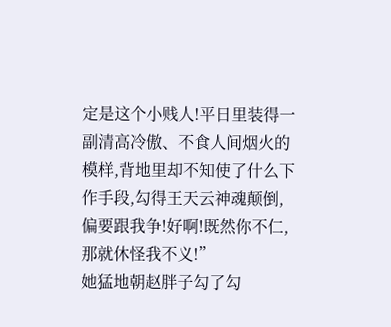定是这个小贱人!平日里装得一副清高冷傲、不食人间烟火的模样,背地里却不知使了什么下作手段,勾得王天云神魂颠倒,偏要跟我争!好啊!既然你不仁,那就休怪我不义!”
她猛地朝赵胖子勾了勾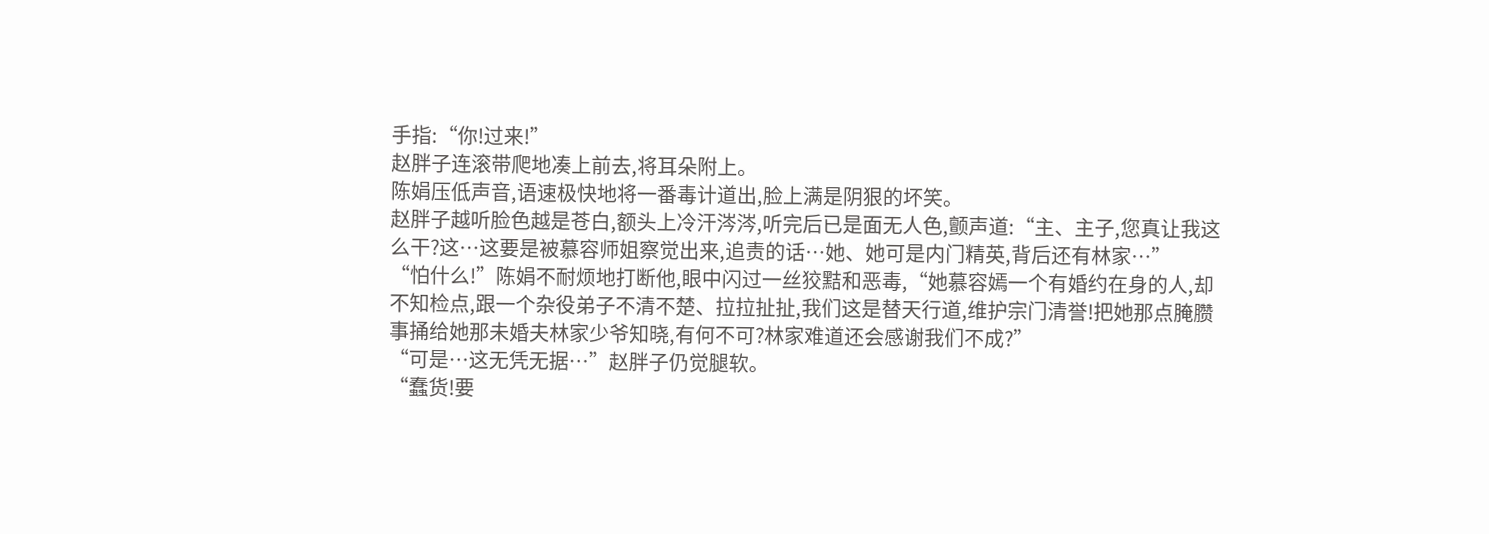手指:“你!过来!”
赵胖子连滚带爬地凑上前去,将耳朵附上。
陈娟压低声音,语速极快地将一番毒计道出,脸上满是阴狠的坏笑。
赵胖子越听脸色越是苍白,额头上冷汗涔涔,听完后已是面无人色,颤声道:“主、主子,您真让我这么干?这…这要是被慕容师姐察觉出来,追责的话…她、她可是内门精英,背后还有林家…”
“怕什么!”陈娟不耐烦地打断他,眼中闪过一丝狡黠和恶毒,“她慕容嫣一个有婚约在身的人,却不知检点,跟一个杂役弟子不清不楚、拉拉扯扯,我们这是替天行道,维护宗门清誉!把她那点腌臜事捅给她那未婚夫林家少爷知晓,有何不可?林家难道还会感谢我们不成?”
“可是…这无凭无据…”赵胖子仍觉腿软。
“蠢货!要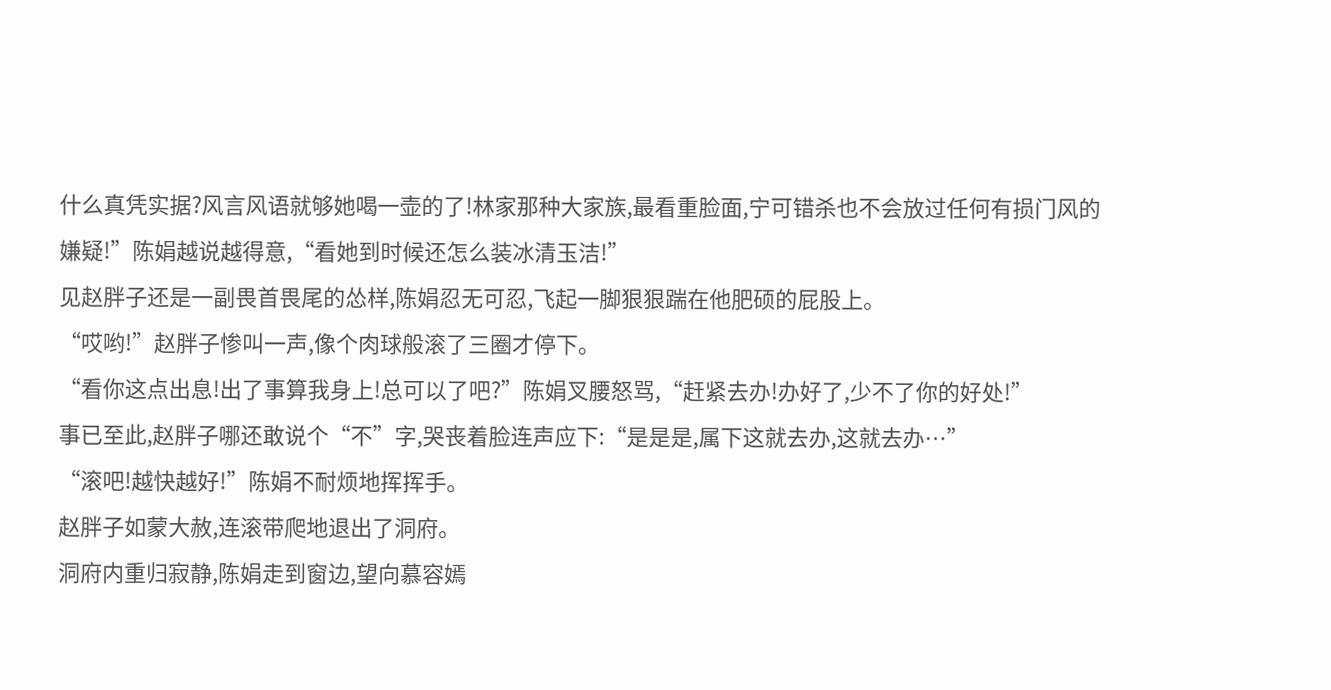什么真凭实据?风言风语就够她喝一壶的了!林家那种大家族,最看重脸面,宁可错杀也不会放过任何有损门风的嫌疑!”陈娟越说越得意,“看她到时候还怎么装冰清玉洁!”
见赵胖子还是一副畏首畏尾的怂样,陈娟忍无可忍,飞起一脚狠狠踹在他肥硕的屁股上。
“哎哟!”赵胖子惨叫一声,像个肉球般滚了三圈才停下。
“看你这点出息!出了事算我身上!总可以了吧?”陈娟叉腰怒骂,“赶紧去办!办好了,少不了你的好处!”
事已至此,赵胖子哪还敢说个“不”字,哭丧着脸连声应下:“是是是,属下这就去办,这就去办…”
“滚吧!越快越好!”陈娟不耐烦地挥挥手。
赵胖子如蒙大赦,连滚带爬地退出了洞府。
洞府内重归寂静,陈娟走到窗边,望向慕容嫣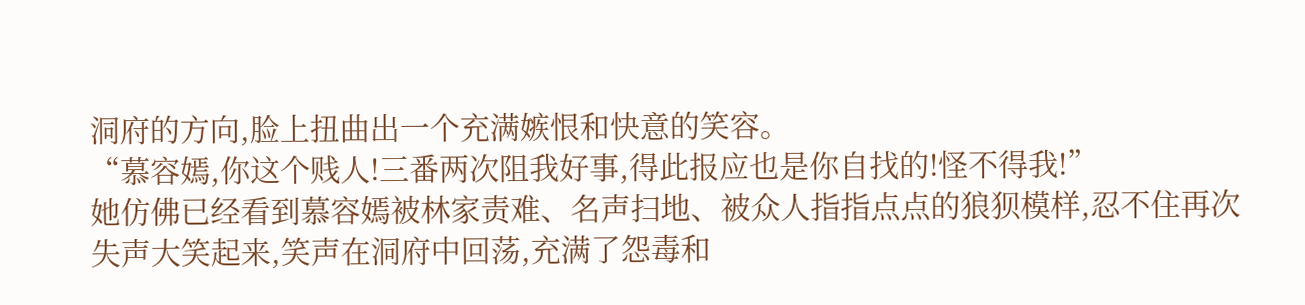洞府的方向,脸上扭曲出一个充满嫉恨和快意的笑容。
“慕容嫣,你这个贱人!三番两次阻我好事,得此报应也是你自找的!怪不得我!”
她仿佛已经看到慕容嫣被林家责难、名声扫地、被众人指指点点的狼狈模样,忍不住再次失声大笑起来,笑声在洞府中回荡,充满了怨毒和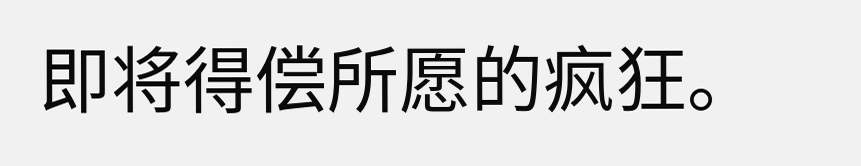即将得偿所愿的疯狂。